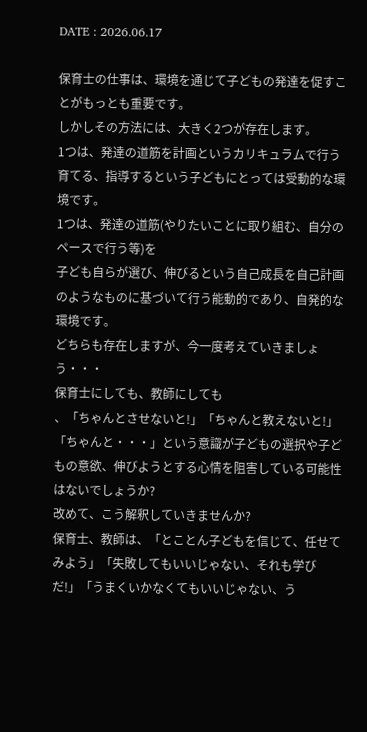DATE : 2026.06.17

保育士の仕事は、環境を通じて子どもの発達を促すことがもっとも重要です。
しかしその方法には、大きく2つが存在します。
1つは、発達の道筋を計画というカリキュラムで行う育てる、指導するという子どもにとっては受動的な環境です。
1つは、発達の道筋(やりたいことに取り組む、自分のペースで行う等)を
子ども自らが選び、伸びるという自己成長を自己計画のようなものに基づいて行う能動的であり、自発的な環境です。
どちらも存在しますが、今一度考えていきましょう・・・
保育士にしても、教師にしても
、「ちゃんとさせないと!」「ちゃんと教えないと!」「ちゃんと・・・」という意識が子どもの選択や子どもの意欲、伸びようとする心情を阻害している可能性
はないでしょうか?
改めて、こう解釈していきませんか?
保育士、教師は、「とことん子どもを信じて、任せてみよう」「失敗してもいいじゃない、それも学びだ!」「うまくいかなくてもいいじゃない、う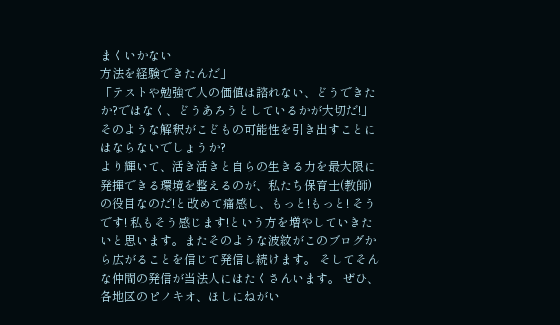まくいかない
方法を経験できたんだ」
「テストや勉強で人の価値は諮れない、どうできたか?ではなく、どうあろうとしているかが大切だ!」
そのような解釈がこどもの可能性を引き出すことにはならないでしょうか?
より輝いて、活き活きと自らの生きる力を最大限に発揮できる環境を整えるのが、私たち保育士(教師)の役目なのだ!と改めて痛感し、もっと!もっと! そうです! 私もそう感じます!という方を増やしていきたいと思います。またそのような波紋がこのブログから広がることを信じて発信し続けます。 そしてそんな仲間の発信が当法人にはたくさんいます。 ぜひ、各地区のピノキオ、ほしにねがい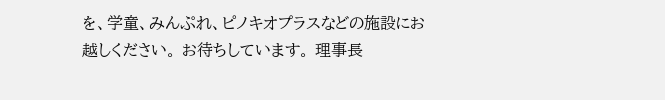を、学童、みんぷれ、ピノキオプラスなどの施設にお越しください。 お待ちしています。 理事長